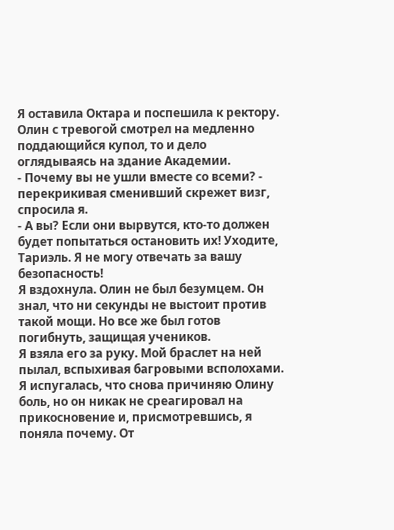Я оставила Октара и поспешила к ректору. Олин с тревогой смотрел на медленно поддающийся купол, то и дело оглядываясь на здание Академии.
- Почему вы не ушли вместе со всеми? - перекрикивая сменивший скрежет визг, спросила я.
- А вы? Если они вырвутся, кто-то должен будет попытаться остановить их! Уходите, Тариэль. Я не могу отвечать за вашу безопасность!
Я вздохнула. Олин не был безумцем. Он знал, что ни секунды не выстоит против такой мощи. Но все же был готов погибнуть, защищая учеников.
Я взяла его за руку. Мой браслет на ней пылал, вспыхивая багровыми всполохами.
Я испугалась, что снова причиняю Олину боль, но он никак не среагировал на прикосновение и, присмотревшись, я поняла почему. От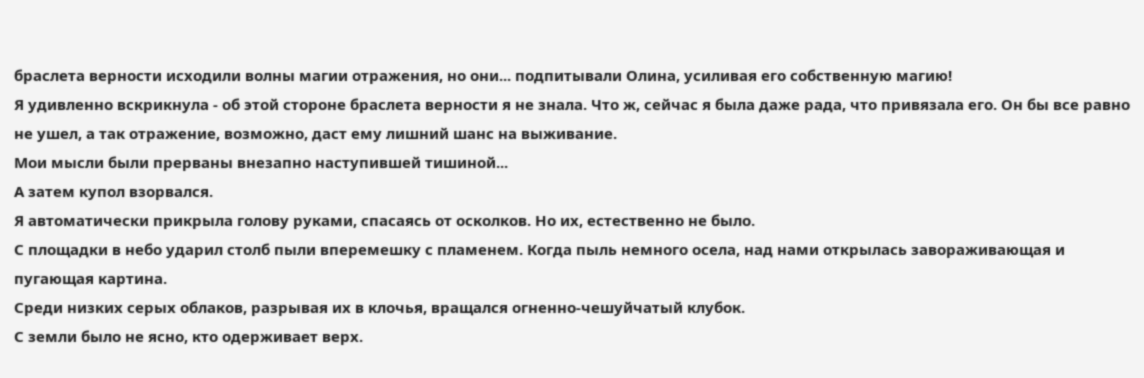браслета верности исходили волны магии отражения, но они... подпитывали Олина, усиливая его собственную магию!
Я удивленно вскрикнула - об этой стороне браслета верности я не знала. Что ж, сейчас я была даже рада, что привязала его. Он бы все равно не ушел, а так отражение, возможно, даст ему лишний шанс на выживание.
Мои мысли были прерваны внезапно наступившей тишиной...
А затем купол взорвался.
Я автоматически прикрыла голову руками, спасаясь от осколков. Но их, естественно не было.
С площадки в небо ударил столб пыли вперемешку с пламенем. Когда пыль немного осела, над нами открылась завораживающая и пугающая картина.
Среди низких серых облаков, разрывая их в клочья, вращался огненно-чешуйчатый клубок.
С земли было не ясно, кто одерживает верх.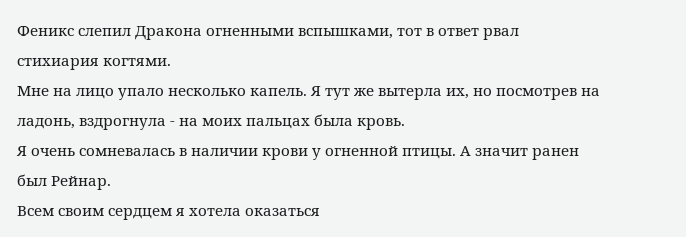Феникс слепил Дракона огненными вспышками, тот в ответ рвал стихиария когтями.
Мне на лицо упало несколько капель. Я тут же вытерла их, но посмотрев на ладонь, вздрогнула - на моих пальцах была кровь.
Я очень сомневалась в наличии крови у огненной птицы. А значит ранен был Рейнар.
Всем своим сердцем я хотела оказаться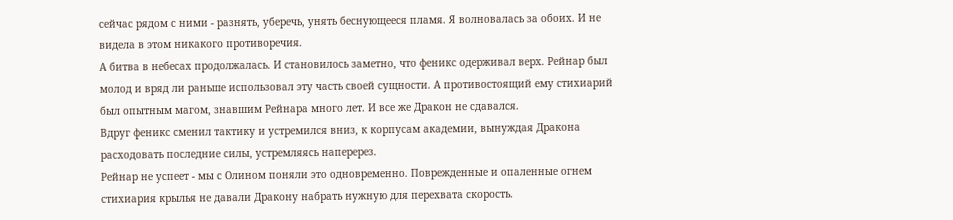сейчас рядом с ними - разнять, уберечь, унять беснующееся пламя. Я волновалась за обоих. И не видела в этом никакого противоречия.
А битва в небесах продолжалась. И становилось заметно, что феникс одерживал верх. Рейнар был молод и вряд ли раньше использовал эту часть своей сущности. А противостоящий ему стихиарий был опытным магом, знавшим Рейнара много лет. И все же Дракон не сдавался.
Вдруг феникс сменил тактику и устремился вниз, к корпусам академии, вынуждая Дракона расходовать последние силы, устремляясь наперерез.
Рейнар не успеет - мы с Олином поняли это одновременно. Поврежденные и опаленные огнем стихиария крылья не давали Дракону набрать нужную для перехвата скорость.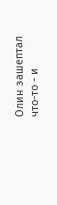Олин зашептал что-то - и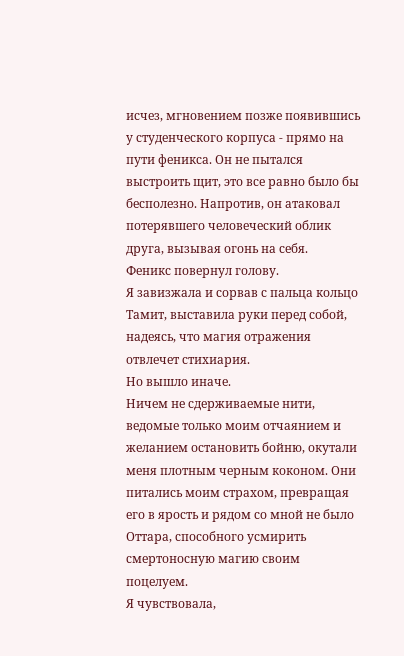исчез, мгновением позже появившись у студенческого корпуса - прямо на пути феникса. Он не пытался выстроить щит, это все равно было бы бесполезно. Напротив, он атаковал потерявшего человеческий облик друга, вызывая огонь на себя.
Феникс повернул голову.
Я завизжала и сорвав с пальца кольцо Тамит, выставила руки перед собой, надеясь, что магия отражения отвлечет стихиария.
Но вышло иначе.
Ничем не сдерживаемые нити, ведомые только моим отчаянием и желанием остановить бойню, окутали меня плотным черным коконом. Они питались моим страхом, превращая его в ярость и рядом со мной не было Оттара, способного усмирить смертоносную магию своим поцелуем.
Я чувствовала,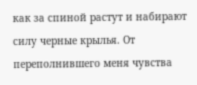как за спиной растут и набирают силу черные крылья. От переполнившего меня чувства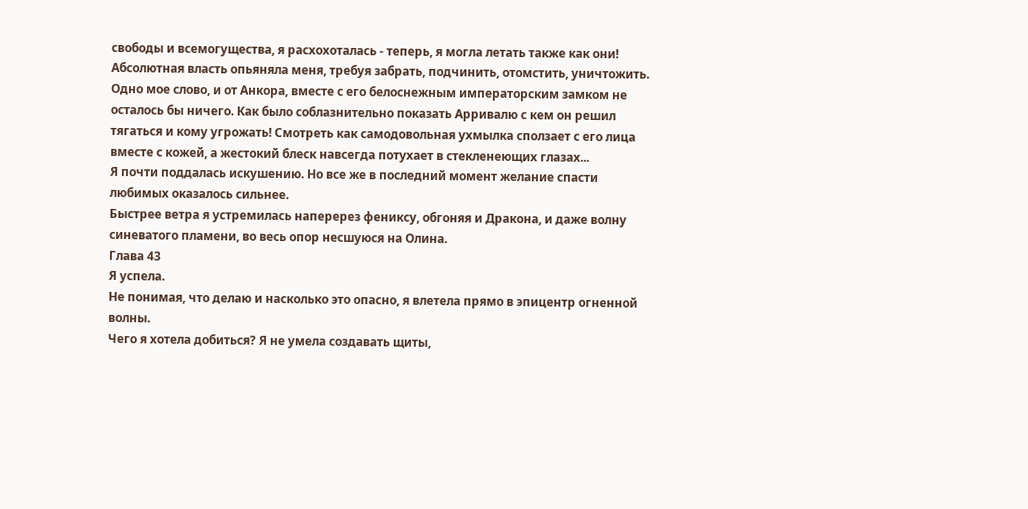свободы и всемогущества, я расхохоталась - теперь, я могла летать также как они!
Абсолютная власть опьяняла меня, требуя забрать, подчинить, отомстить, уничтожить. Одно мое слово, и от Анкора, вместе с его белоснежным императорским замком не осталось бы ничего. Как было соблазнительно показать Арривалю с кем он решил тягаться и кому угрожать! Смотреть как самодовольная ухмылка сползает с его лица вместе с кожей, а жестокий блеск навсегда потухает в стекленеющих глазах...
Я почти поддалась искушению. Но все же в последний момент желание спасти любимых оказалось сильнее.
Быстрее ветра я устремилась наперерез фениксу, обгоняя и Дракона, и даже волну синеватого пламени, во весь опор несшуюся на Олина.
Глава 43
Я успела.
Не понимая, что делаю и насколько это опасно, я влетела прямо в эпицентр огненной волны.
Чего я хотела добиться? Я не умела создавать щиты,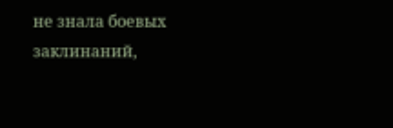не знала боевых заклинаний,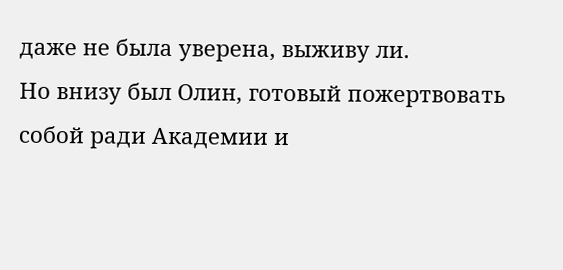даже не была уверена, выживу ли.
Но внизу был Олин, готовый пожертвовать собой ради Академии и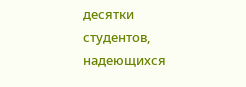десятки студентов, надеющихся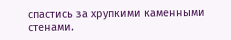спастись за хрупкими каменными стенами.